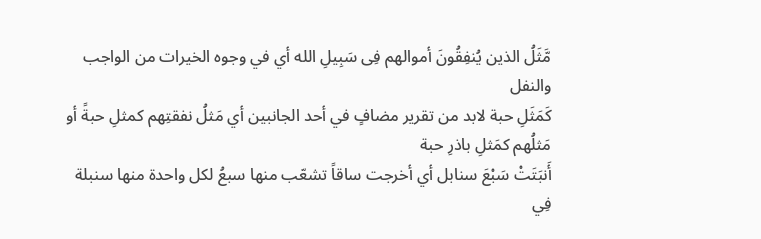مَّثَلُ الذين يُنفِقُونَ أموالهم فِى سَبِيلِ الله أي في وجوه الخيرات من الواجب والنفل
كَمَثَلِ حبة لابد من تقرير مضافٍ في أحد الجانبين أي مَثلُ نفقتِهم كمثلِ حبةً أو مَثلُهم كمَثلِ باذرِ حبة
أَنبَتَتْ سَبْعَ سنابل أي أخرجت ساقاً تشعّب منها سبعُ لكل واحدة منها سنبلة
فِي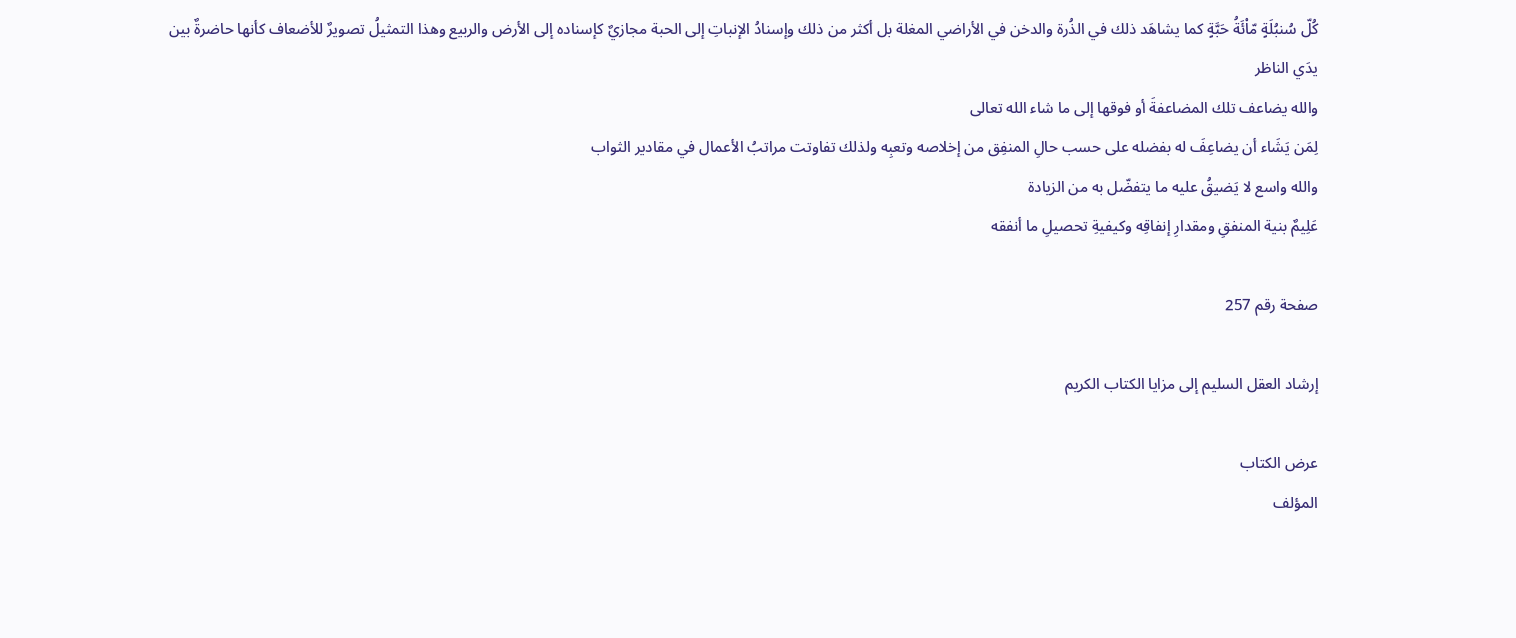كُلّ سُنبُلَةٍ مّاْئَةُ حَبَّةٍ كما يشاهَد ذلك في الذُرة والدخن في الأراضي المغلة بل أكثر من ذلك وإسنادُ الإنباتِ إلى الحبة مجازيٌ كإسناده إلى الأرض والربيع وهذا التمثيلُ تصويرٌ للأضعاف كأنها حاضرةٌ بين يدَي الناظر
والله يضاعف تلك المضاعفةَ أو فوقها إلى ما شاء الله تعالى
لِمَن يَشَاء أن يضاعِفَ له بفضله على حسب حالِ المنفِق من إخلاصه وتعبِه ولذلك تفاوتت مراتبُ الأعمال في مقادير الثواب
والله واسع لا يَضيقُ عليه ما يتفضّل به من الزيادة
عَلِيمٌ بنية المنفقِ ومقدارِ إنفاقِه وكيفيةِ تحصيلِ ما أنفقه

صفحة رقم 257

إرشاد العقل السليم إلى مزايا الكتاب الكريم

عرض الكتاب
المؤلف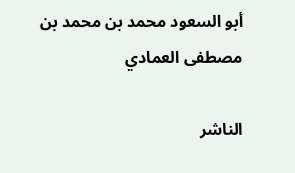أبو السعود محمد بن محمد بن مصطفى العمادي

الناشر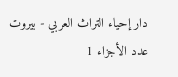دار إحياء التراث العربي - بيروت
عدد الأجزاء 1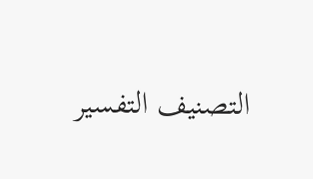التصنيف التفسير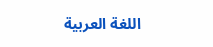اللغة العربية